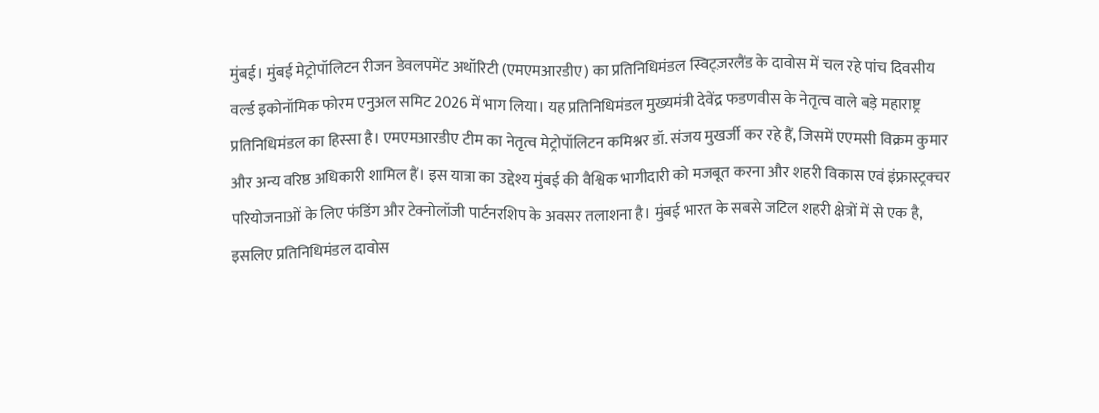मुंबई। मुंबई मेट्रोपॉलिटन रीजन डेवलपमेंट अथॉरिटी (एमएमआरडीए) का प्रतिनिधिमंडल स्विट्ज़रलैंड के दावोस में चल रहे पांच दिवसीय वर्ल्ड इकोनॉमिक फोरम एनुअल समिट 2026 में भाग लिया। यह प्रतिनिधिमंडल मुख्यमंत्री देवेंद्र फडणवीस के नेतृत्व वाले बड़े महाराष्ट्र प्रतिनिधिमंडल का हिस्सा है। एमएमआरडीए टीम का नेतृत्व मेट्रोपॉलिटन कमिश्नर डॉ. संजय मुखर्जी कर रहे हैं, जिसमें एएमसी विक्रम कुमार और अन्य वरिष्ठ अधिकारी शामिल हैं। इस यात्रा का उद्देश्य मुंबई की वैश्विक भागीदारी को मजबूत करना और शहरी विकास एवं इंफ्रास्ट्रक्चर परियोजनाओं के लिए फंडिंग और टेक्नोलॉजी पार्टनरशिप के अवसर तलाशना है। मुंबई भारत के सबसे जटिल शहरी क्षेत्रों में से एक है, इसलिए प्रतिनिधिमंडल दावोस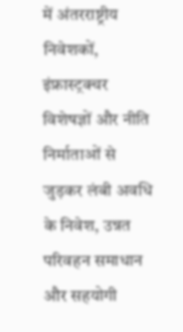में अंतरराष्ट्रीय निवेशकों, इंफ्रास्ट्रक्चर विशेषज्ञों और नीति निर्माताओं से जुड़कर लंबी अवधि के निवेश, उन्नत परिवहन समाधान और सहयोगी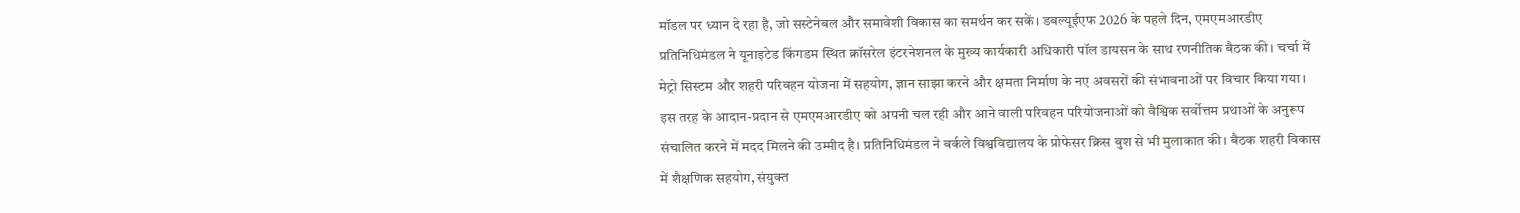मॉडल पर ध्यान दे रहा है, जो सस्टेनेबल और समावेशी विकास का समर्थन कर सकें। डबल्यूईएफ 2026 के पहले दिन, एमएमआरडीए प्रतिनिधिमंडल ने यूनाइटेड किंगडम स्थित क्रॉसरेल इंटरनेशनल के मुख्य कार्यकारी अधिकारी पॉल डायसन के साथ रणनीतिक बैठक की। चर्चा में मेट्रो सिस्टम और शहरी परिवहन योजना में सहयोग, ज्ञान साझा करने और क्षमता निर्माण के नए अवसरों की संभावनाओं पर विचार किया गया। इस तरह के आदान-प्रदान से एमएमआरडीए को अपनी चल रही और आने वाली परिवहन परियोजनाओं को वैश्विक सर्वोत्तम प्रथाओं के अनुरूप संचालित करने में मदद मिलने की उम्मीद है। प्रतिनिधिमंडल ने बर्कले विश्वविद्यालय के प्रोफेसर क्रिस बुश से भी मुलाकात की। बैठक शहरी विकास में शैक्षणिक सहयोग, संयुक्त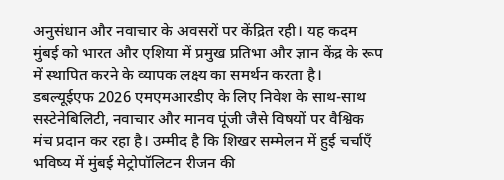अनुसंधान और नवाचार के अवसरों पर केंद्रित रही। यह कदम मुंबई को भारत और एशिया में प्रमुख प्रतिभा और ज्ञान केंद्र के रूप में स्थापित करने के व्यापक लक्ष्य का समर्थन करता है। डबल्यूईएफ 2026 एमएमआरडीए के लिए निवेश के साथ-साथ सस्टेनेबिलिटी, नवाचार और मानव पूंजी जैसे विषयों पर वैश्विक मंच प्रदान कर रहा है। उम्मीद है कि शिखर सम्मेलन में हुई चर्चाएँ भविष्य में मुंबई मेट्रोपॉलिटन रीजन की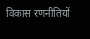विकास रणनीतियों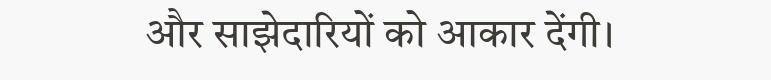और साझेदारियों को आकार देंगी।